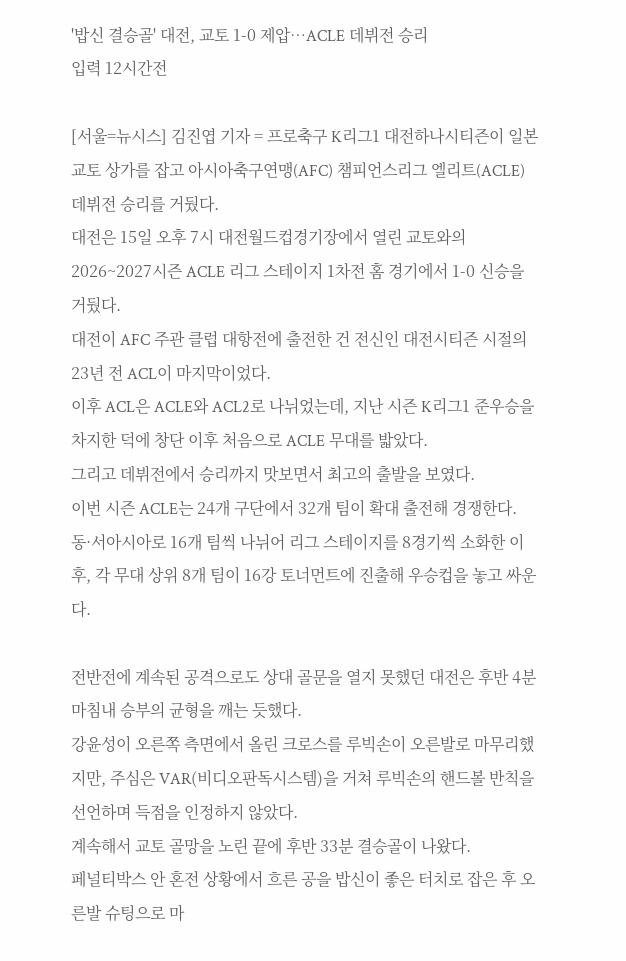'밥신 결승골' 대전, 교토 1-0 제압…ACLE 데뷔전 승리
입력 12시간전

[서울=뉴시스] 김진엽 기자 = 프로축구 K리그1 대전하나시티즌이 일본 교토 상가를 잡고 아시아축구연맹(AFC) 챔피언스리그 엘리트(ACLE) 데뷔전 승리를 거뒀다.
대전은 15일 오후 7시 대전월드컵경기장에서 열린 교토와의 2026~2027시즌 ACLE 리그 스테이지 1차전 홈 경기에서 1-0 신승을 거뒀다.
대전이 AFC 주관 클럽 대항전에 출전한 건 전신인 대전시티즌 시절의 23년 전 ACL이 마지막이었다.
이후 ACL은 ACLE와 ACL2로 나뉘었는데, 지난 시즌 K리그1 준우승을 차지한 덕에 창단 이후 처음으로 ACLE 무대를 밟았다.
그리고 데뷔전에서 승리까지 맛보면서 최고의 출발을 보였다.
이번 시즌 ACLE는 24개 구단에서 32개 팀이 확대 출전해 경쟁한다.
동·서아시아로 16개 팀씩 나뉘어 리그 스테이지를 8경기씩 소화한 이후, 각 무대 상위 8개 팀이 16강 토너먼트에 진출해 우승컵을 놓고 싸운다.

전반전에 계속된 공격으로도 상대 골문을 열지 못했던 대전은 후반 4분 마침내 승부의 균형을 깨는 듯했다.
강윤성이 오른쪽 측면에서 올린 크로스를 루빅손이 오른발로 마무리했지만, 주심은 VAR(비디오판독시스템)을 거쳐 루빅손의 핸드볼 반칙을 선언하며 득점을 인정하지 않았다.
계속해서 교토 골망을 노린 끝에 후반 33분 결승골이 나왔다.
페널티박스 안 혼전 상황에서 흐른 공을 밥신이 좋은 터치로 잡은 후 오른발 슈팅으로 마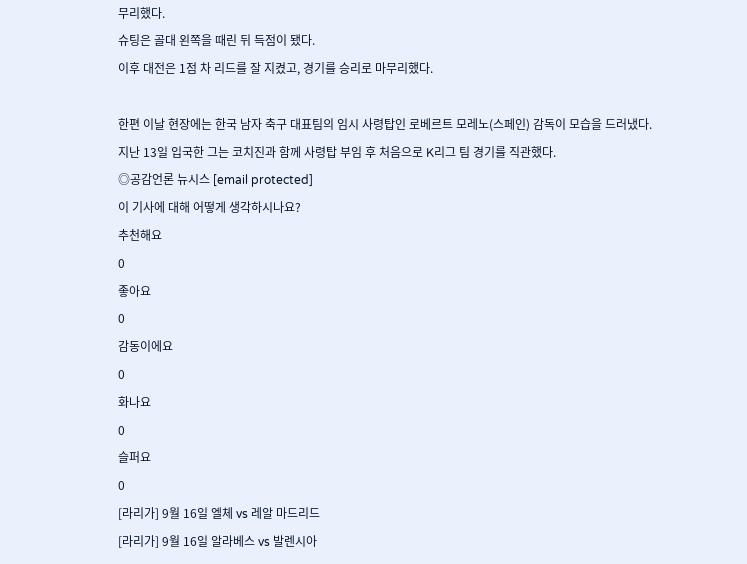무리했다.
슈팅은 골대 왼쪽을 때린 뒤 득점이 됐다.
이후 대전은 1점 차 리드를 잘 지켰고, 경기를 승리로 마무리했다.

한편 이날 현장에는 한국 남자 축구 대표팀의 임시 사령탑인 로베르트 모레노(스페인) 감독이 모습을 드러냈다.
지난 13일 입국한 그는 코치진과 함께 사령탑 부임 후 처음으로 K리그 팀 경기를 직관했다.
◎공감언론 뉴시스 [email protected]
이 기사에 대해 어떻게 생각하시나요?
추천해요
0
좋아요
0
감동이에요
0
화나요
0
슬퍼요
0
[라리가] 9월 16일 엘체 vs 레알 마드리드
[라리가] 9월 16일 알라베스 vs 발렌시아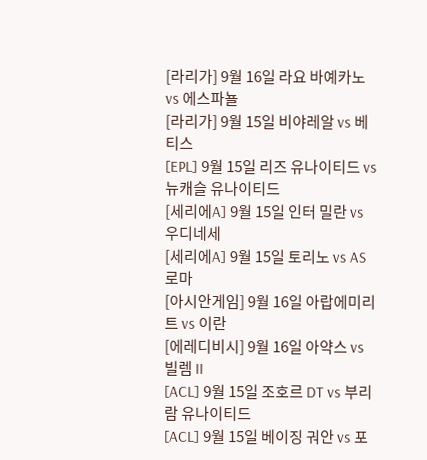[라리가] 9월 16일 라요 바예카노 vs 에스파뇰
[라리가] 9월 15일 비야레알 vs 베티스
[EPL] 9월 15일 리즈 유나이티드 vs 뉴캐슬 유나이티드
[세리에A] 9월 15일 인터 밀란 vs 우디네세
[세리에A] 9월 15일 토리노 vs AS 로마
[아시안게임] 9월 16일 아랍에미리트 vs 이란
[에레디비시] 9월 16일 아약스 vs 빌렘 II
[ACL] 9월 15일 조호르 DT vs 부리람 유나이티드
[ACL] 9월 15일 베이징 궈안 vs 포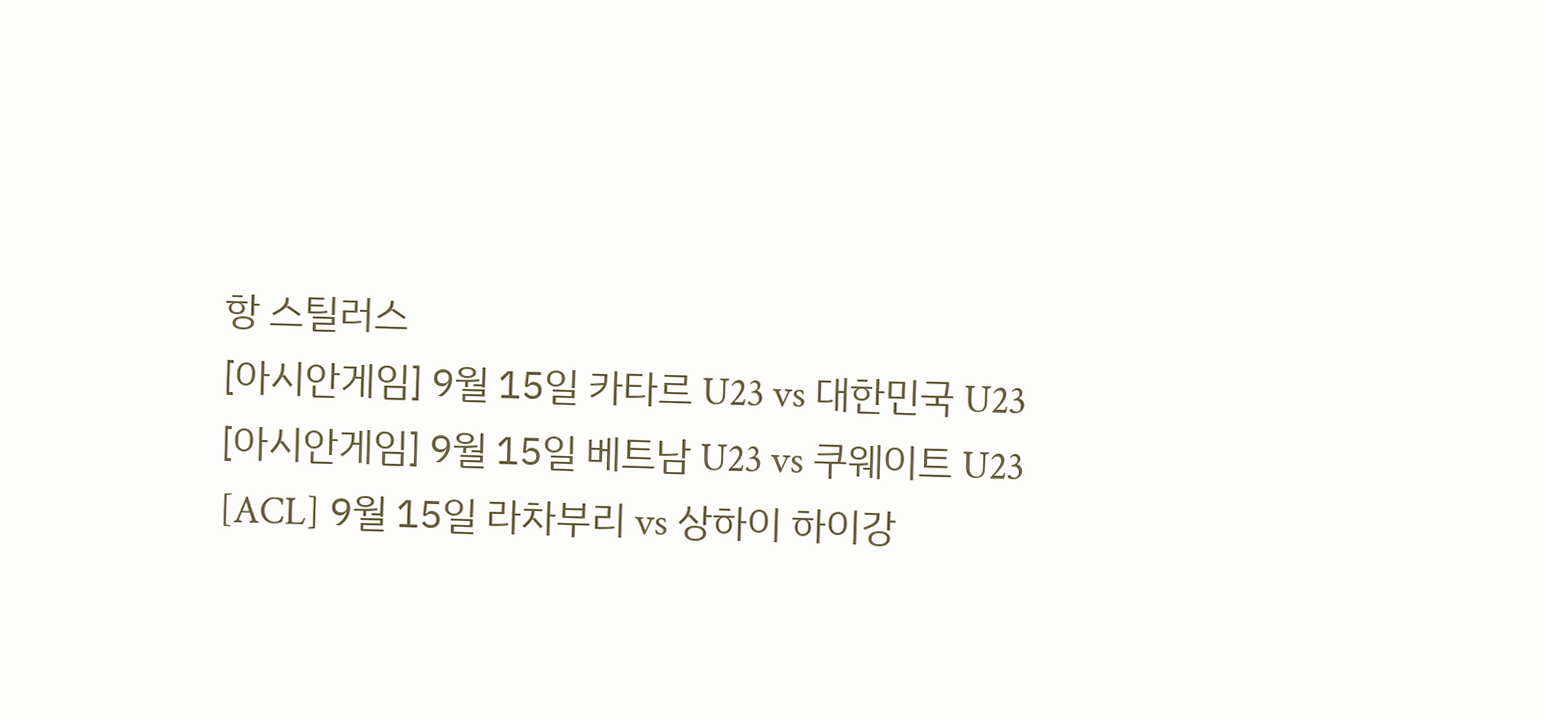항 스틸러스
[아시안게임] 9월 15일 카타르 U23 vs 대한민국 U23
[아시안게임] 9월 15일 베트남 U23 vs 쿠웨이트 U23
[ACL] 9월 15일 라차부리 vs 상하이 하이강